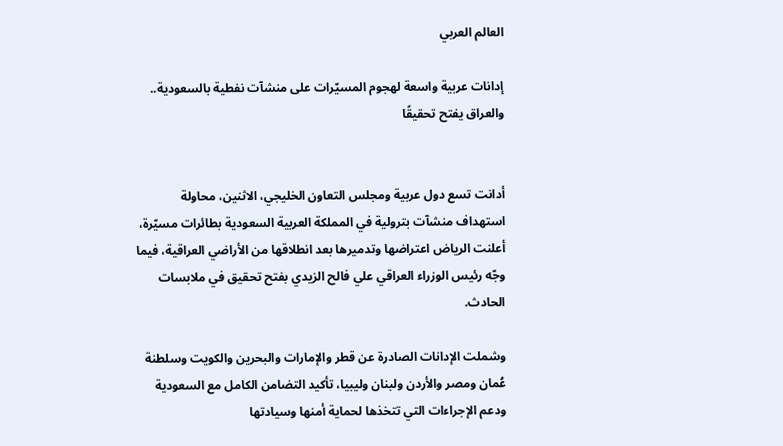العالم العربي

إدانات عربية واسعة لهجوم المسيّرات على منشآت نفطية بالسعودية.. والعراق يفتح تحقيقًا


أدانت تسع دول عربية ومجلس التعاون الخليجي، الاثنين، محاولة استهداف منشآت بترولية في المملكة العربية السعودية بطائرات مسيّرة، أعلنت الرياض اعتراضها وتدميرها بعد انطلاقها من الأراضي العراقية، فيما وجّه رئيس الوزراء العراقي علي فالح الزيدي بفتح تحقيق في ملابسات الحادث.

وشملت الإدانات الصادرة عن قطر والإمارات والبحرين والكويت وسلطنة عُمان ومصر والأردن ولبنان وليبيا، تأكيد التضامن الكامل مع السعودية ودعم الإجراءات التي تتخذها لحماية أمنها وسيادتها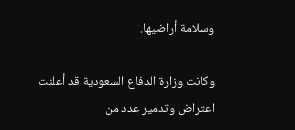وسلامة أراضيها.

وكانت وزارة الدفاع السعودية قد أعلنت اعتراض وتدمير عدد من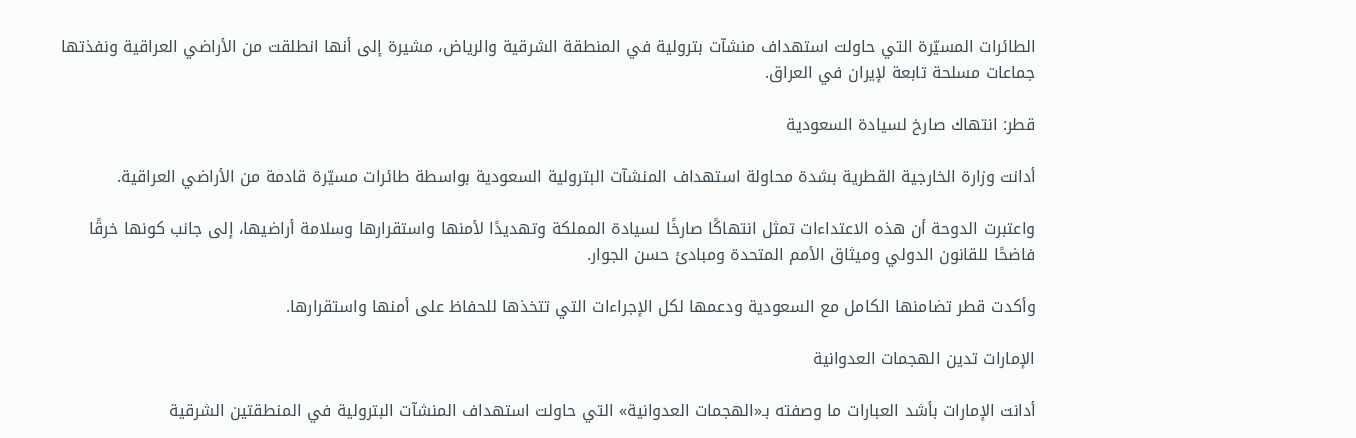الطائرات المسيّرة التي حاولت استهداف منشآت بترولية في المنطقة الشرقية والرياض، مشيرة إلى أنها انطلقت من الأراضي العراقية ونفذتها جماعات مسلحة تابعة لإيران في العراق.

قطر: انتهاك صارخ لسيادة السعودية

أدانت وزارة الخارجية القطرية بشدة محاولة استهداف المنشآت البترولية السعودية بواسطة طائرات مسيّرة قادمة من الأراضي العراقية.

واعتبرت الدوحة أن هذه الاعتداءات تمثل انتهاكًا صارخًا لسيادة المملكة وتهديدًا لأمنها واستقرارها وسلامة أراضيها، إلى جانب كونها خرقًا فاضحًا للقانون الدولي وميثاق الأمم المتحدة ومبادئ حسن الجوار.

وأكدت قطر تضامنها الكامل مع السعودية ودعمها لكل الإجراءات التي تتخذها للحفاظ على أمنها واستقرارها.

الإمارات تدين الهجمات العدوانية

أدانت الإمارات بأشد العبارات ما وصفته بـ«الهجمات العدوانية» التي حاولت استهداف المنشآت البترولية في المنطقتين الشرقية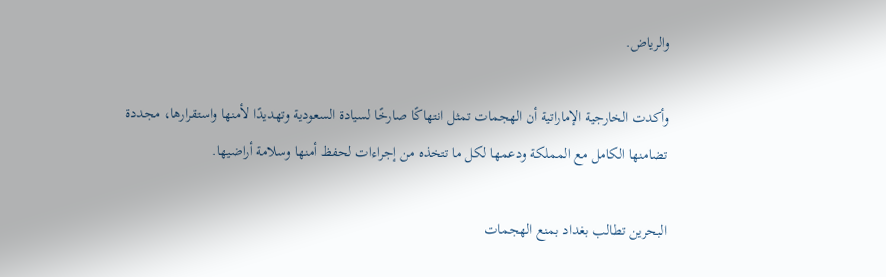والرياض.

وأكدت الخارجية الإماراتية أن الهجمات تمثل انتهاكًا صارخًا لسيادة السعودية وتهديدًا لأمنها واستقرارها، مجددة تضامنها الكامل مع المملكة ودعمها لكل ما تتخذه من إجراءات لحفظ أمنها وسلامة أراضيها.

البحرين تطالب بغداد بمنع الهجمات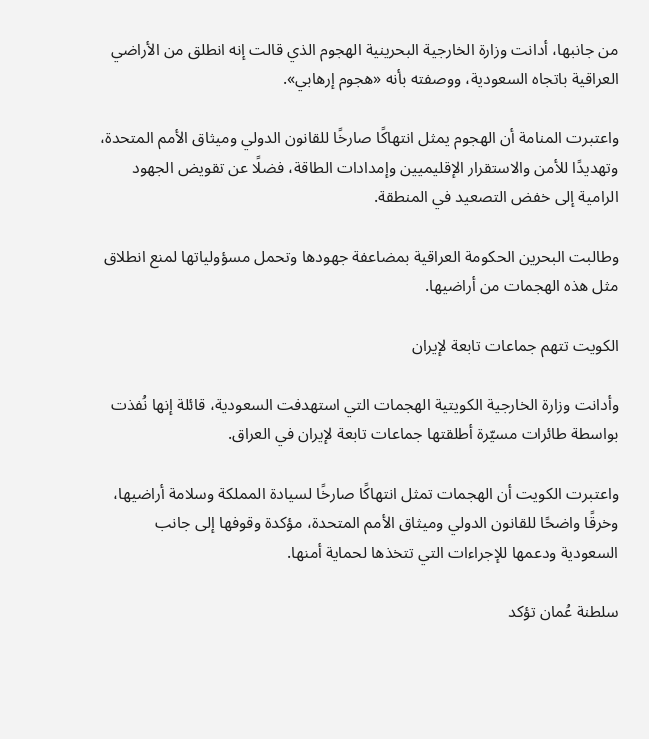من جانبها، أدانت وزارة الخارجية البحرينية الهجوم الذي قالت إنه انطلق من الأراضي العراقية باتجاه السعودية، ووصفته بأنه «هجوم إرهابي».

واعتبرت المنامة أن الهجوم يمثل انتهاكًا صارخًا للقانون الدولي وميثاق الأمم المتحدة، وتهديدًا للأمن والاستقرار الإقليميين وإمدادات الطاقة، فضلًا عن تقويض الجهود الرامية إلى خفض التصعيد في المنطقة.

وطالبت البحرين الحكومة العراقية بمضاعفة جهودها وتحمل مسؤولياتها لمنع انطلاق مثل هذه الهجمات من أراضيها.

الكويت تتهم جماعات تابعة لإيران

وأدانت وزارة الخارجية الكويتية الهجمات التي استهدفت السعودية، قائلة إنها نُفذت بواسطة طائرات مسيّرة أطلقتها جماعات تابعة لإيران في العراق.

واعتبرت الكويت أن الهجمات تمثل انتهاكًا صارخًا لسيادة المملكة وسلامة أراضيها، وخرقًا واضحًا للقانون الدولي وميثاق الأمم المتحدة، مؤكدة وقوفها إلى جانب السعودية ودعمها للإجراءات التي تتخذها لحماية أمنها.

سلطنة عُمان تؤكد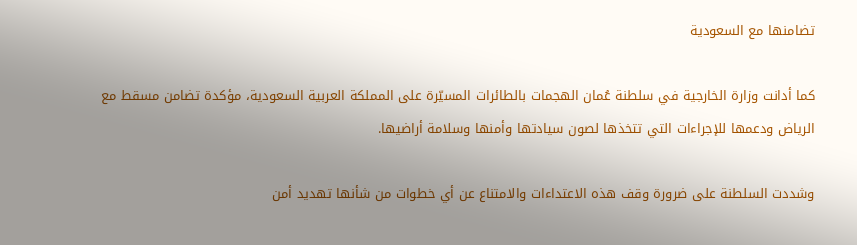تضامنها مع السعودية

كما أدانت وزارة الخارجية في سلطنة عُمان الهجمات بالطائرات المسيّرة على المملكة العربية السعودية، مؤكدة تضامن مسقط مع الرياض ودعمها للإجراءات التي تتخذها لصون سيادتها وأمنها وسلامة أراضيها.

وشددت السلطنة على ضرورة وقف هذه الاعتداءات والامتناع عن أي خطوات من شأنها تهديد أمن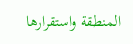المنطقة واستقرارها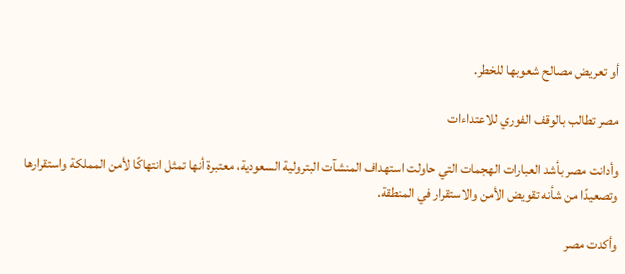أو تعريض مصالح شعوبها للخطر.

مصر تطالب بالوقف الفوري للاعتداءات

وأدانت مصر بأشد العبارات الهجمات التي حاولت استهداف المنشآت البترولية السعودية، معتبرة أنها تمثل انتهاكًا لأمن المملكة واستقرارها وتصعيدًا من شأنه تقويض الأمن والاستقرار في المنطقة.

وأكدت مصر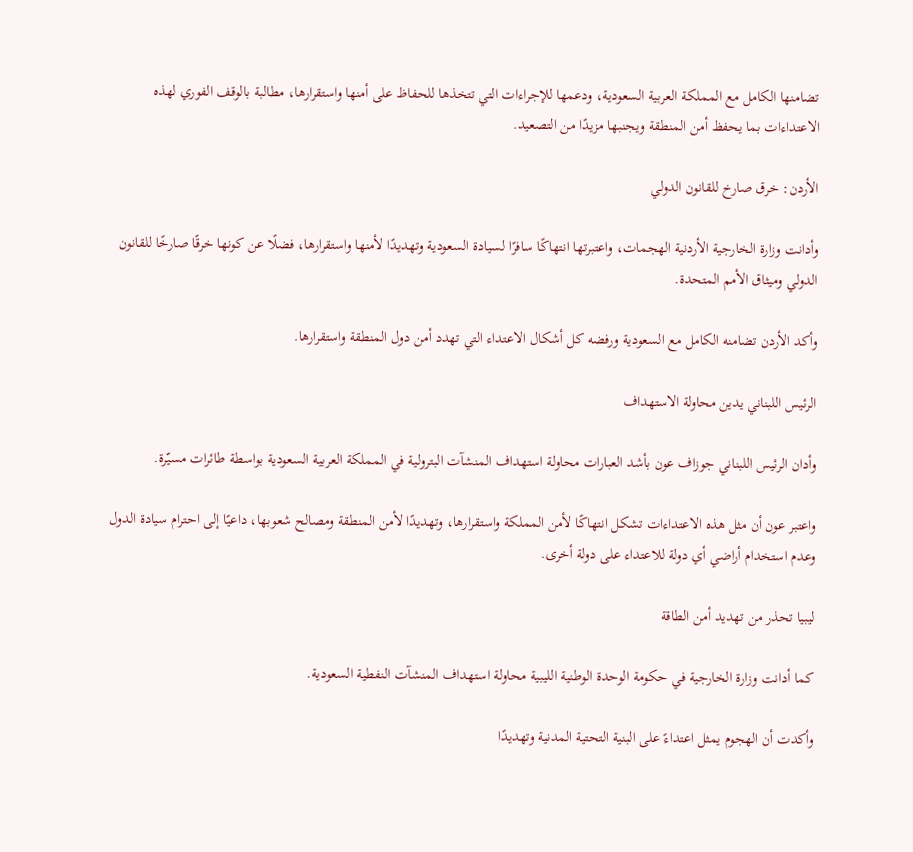تضامنها الكامل مع المملكة العربية السعودية، ودعمها للإجراءات التي تتخذها للحفاظ على أمنها واستقرارها، مطالبة بالوقف الفوري لهذه الاعتداءات بما يحفظ أمن المنطقة ويجنبها مزيدًا من التصعيد.

الأردن: خرق صارخ للقانون الدولي

وأدانت وزارة الخارجية الأردنية الهجمات، واعتبرتها انتهاكًا سافرًا لسيادة السعودية وتهديدًا لأمنها واستقرارها، فضلًا عن كونها خرقًا صارخًا للقانون الدولي وميثاق الأمم المتحدة.

وأكد الأردن تضامنه الكامل مع السعودية ورفضه كل أشكال الاعتداء التي تهدد أمن دول المنطقة واستقرارها.

الرئيس اللبناني يدين محاولة الاستهداف

وأدان الرئيس اللبناني جوزاف عون بأشد العبارات محاولة استهداف المنشآت البترولية في المملكة العربية السعودية بواسطة طائرات مسيّرة.

واعتبر عون أن مثل هذه الاعتداءات تشكل انتهاكًا لأمن المملكة واستقرارها، وتهديدًا لأمن المنطقة ومصالح شعوبها، داعيًا إلى احترام سيادة الدول وعدم استخدام أراضي أي دولة للاعتداء على دولة أخرى.

ليبيا تحذر من تهديد أمن الطاقة

كما أدانت وزارة الخارجية في حكومة الوحدة الوطنية الليبية محاولة استهداف المنشآت النفطية السعودية.

وأكدت أن الهجوم يمثل اعتداءً على البنية التحتية المدنية وتهديدًا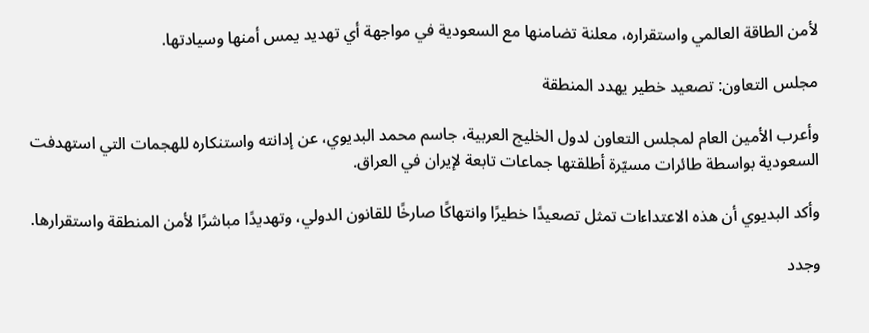لأمن الطاقة العالمي واستقراره، معلنة تضامنها مع السعودية في مواجهة أي تهديد يمس أمنها وسيادتها.

مجلس التعاون: تصعيد خطير يهدد المنطقة

وأعرب الأمين العام لمجلس التعاون لدول الخليج العربية، جاسم محمد البديوي، عن إدانته واستنكاره للهجمات التي استهدفت السعودية بواسطة طائرات مسيّرة أطلقتها جماعات تابعة لإيران في العراق.

وأكد البديوي أن هذه الاعتداءات تمثل تصعيدًا خطيرًا وانتهاكًا صارخًا للقانون الدولي، وتهديدًا مباشرًا لأمن المنطقة واستقرارها.

وجدد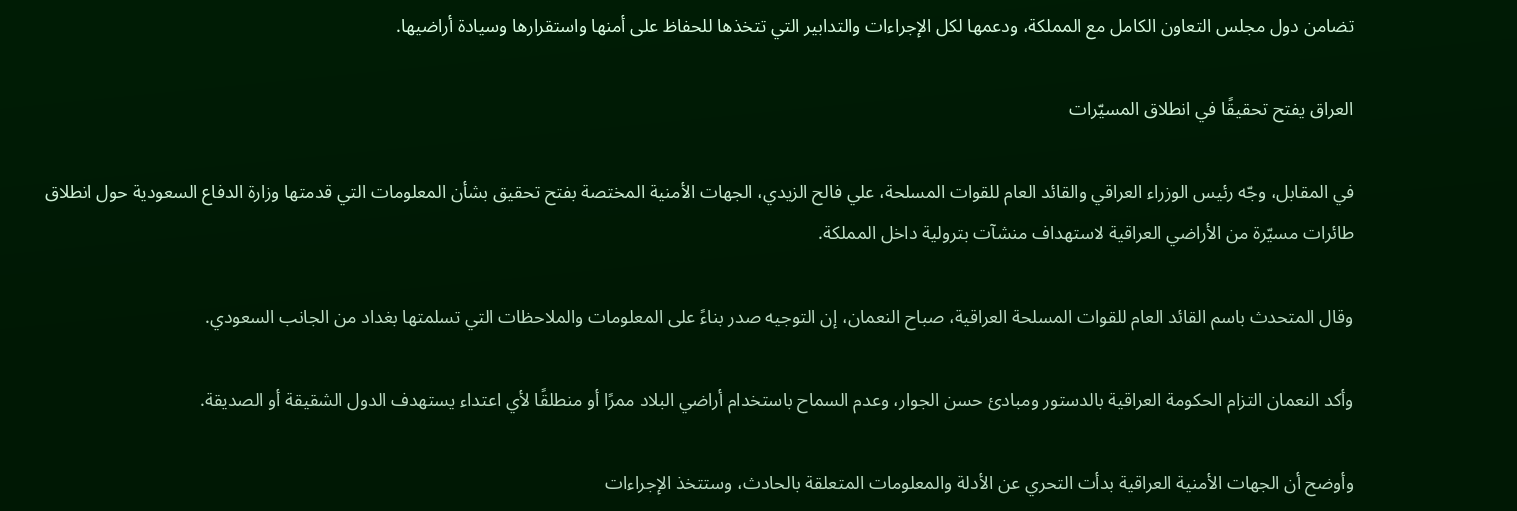تضامن دول مجلس التعاون الكامل مع المملكة، ودعمها لكل الإجراءات والتدابير التي تتخذها للحفاظ على أمنها واستقرارها وسيادة أراضيها.

العراق يفتح تحقيقًا في انطلاق المسيّرات

في المقابل، وجّه رئيس الوزراء العراقي والقائد العام للقوات المسلحة، علي فالح الزيدي، الجهات الأمنية المختصة بفتح تحقيق بشأن المعلومات التي قدمتها وزارة الدفاع السعودية حول انطلاق طائرات مسيّرة من الأراضي العراقية لاستهداف منشآت بترولية داخل المملكة.

وقال المتحدث باسم القائد العام للقوات المسلحة العراقية، صباح النعمان، إن التوجيه صدر بناءً على المعلومات والملاحظات التي تسلمتها بغداد من الجانب السعودي.

وأكد النعمان التزام الحكومة العراقية بالدستور ومبادئ حسن الجوار، وعدم السماح باستخدام أراضي البلاد ممرًا أو منطلقًا لأي اعتداء يستهدف الدول الشقيقة أو الصديقة.

وأوضح أن الجهات الأمنية العراقية بدأت التحري عن الأدلة والمعلومات المتعلقة بالحادث، وستتخذ الإجراءات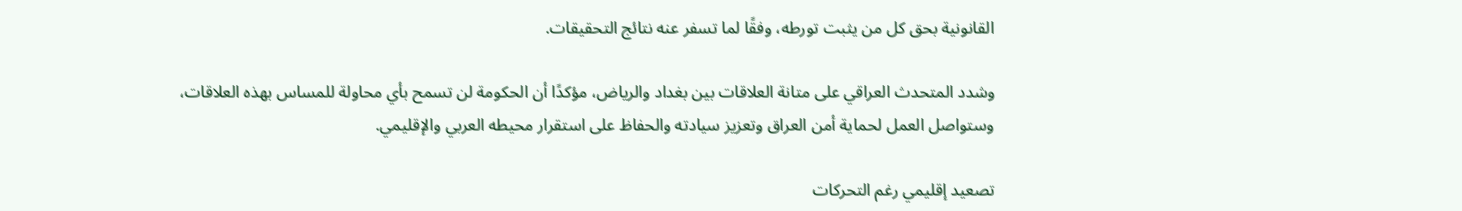القانونية بحق كل من يثبت تورطه، وفقًا لما تسفر عنه نتائج التحقيقات.

وشدد المتحدث العراقي على متانة العلاقات بين بغداد والرياض، مؤكدًا أن الحكومة لن تسمح بأي محاولة للمساس بهذه العلاقات، وستواصل العمل لحماية أمن العراق وتعزيز سيادته والحفاظ على استقرار محيطه العربي والإقليمي.

تصعيد إقليمي رغم التحركات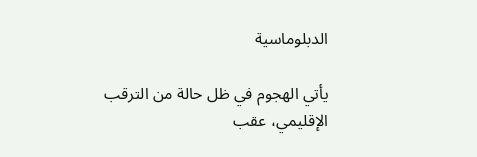الدبلوماسية

يأتي الهجوم في ظل حالة من الترقب الإقليمي، عقب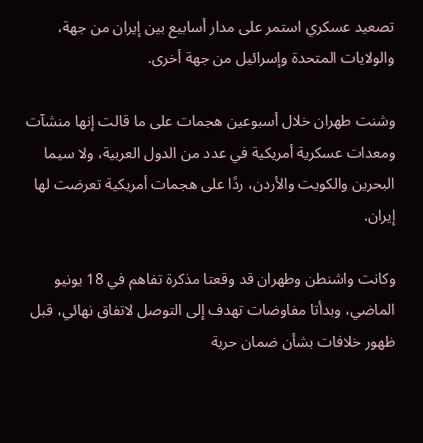تصعيد عسكري استمر على مدار أسابيع بين إيران من جهة، والولايات المتحدة وإسرائيل من جهة أخرى.

وشنت طهران خلال أسبوعين هجمات على ما قالت إنها منشآت ومعدات عسكرية أمريكية في عدد من الدول العربية، ولا سيما البحرين والكويت والأردن، ردًا على هجمات أمريكية تعرضت لها إيران.

وكانت واشنطن وطهران قد وقعتا مذكرة تفاهم في 18 يونيو الماضي، وبدأتا مفاوضات تهدف إلى التوصل لاتفاق نهائي، قبل ظهور خلافات بشأن ضمان حرية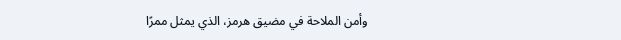وأمن الملاحة في مضيق هرمز، الذي يمثل ممرًا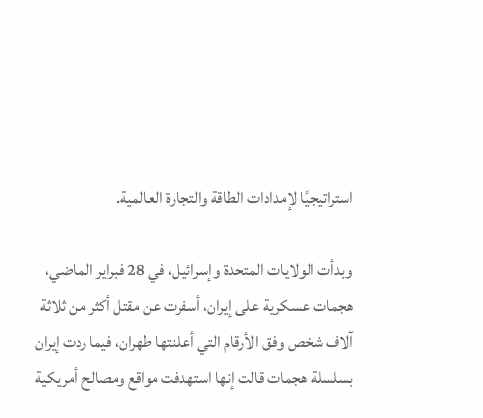استراتيجيًا لإمدادات الطاقة والتجارة العالمية.

وبدأت الولايات المتحدة وإسرائيل، في 28 فبراير الماضي، هجمات عسكرية على إيران، أسفرت عن مقتل أكثر من ثلاثة آلاف شخص وفق الأرقام التي أعلنتها طهران، فيما ردت إيران بسلسلة هجمات قالت إنها استهدفت مواقع ومصالح أمريكية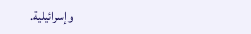وإسرائيلية.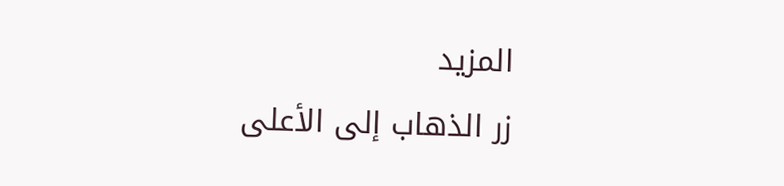المزيد
زر الذهاب إلى الأعلى